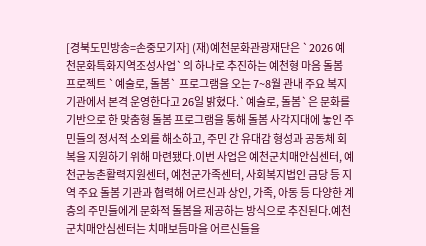[경북도민방송=손중모기자] (재)예천문화관광재단은 `2026 예천문화특화지역조성사업`의 하나로 추진하는 예천형 마음 돌봄 프로젝트 `예술로, 돌봄` 프로그램을 오는 7~8월 관내 주요 복지기관에서 본격 운영한다고 26일 밝혔다.`예술로, 돌봄`은 문화를 기반으로 한 맞춤형 돌봄 프로그램을 통해 돌봄 사각지대에 놓인 주민들의 정서적 소외를 해소하고, 주민 간 유대감 형성과 공동체 회복을 지원하기 위해 마련됐다.이번 사업은 예천군치매안심센터, 예천군농촌활력지원센터, 예천군가족센터, 사회복지법인 금당 등 지역 주요 돌봄 기관과 협력해 어르신과 상인, 가족, 아동 등 다양한 계층의 주민들에게 문화적 돌봄을 제공하는 방식으로 추진된다.예천군치매안심센터는 치매보듬마을 어르신들을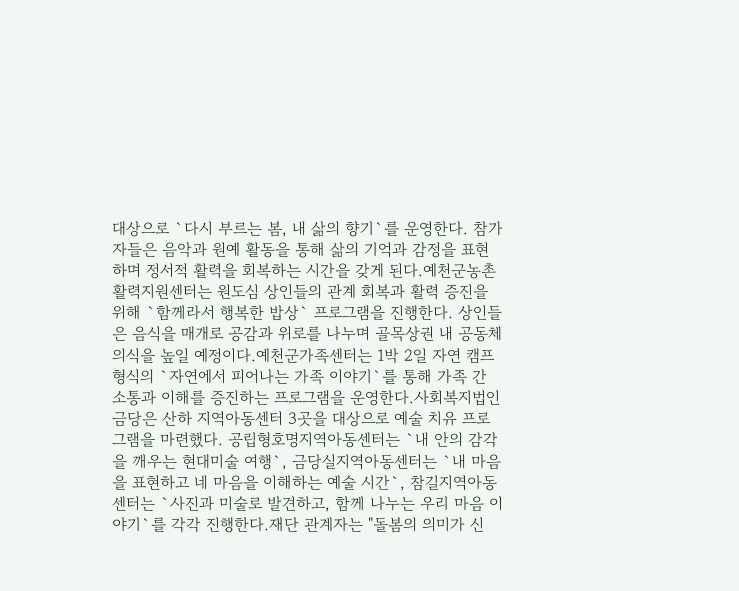대상으로 `다시 부르는 봄, 내 삶의 향기`를 운영한다. 참가자들은 음악과 원예 활동을 통해 삶의 기억과 감정을 표현하며 정서적 활력을 회복하는 시간을 갖게 된다.예천군농촌활력지원센터는 원도심 상인들의 관계 회복과 활력 증진을 위해 `함께라서 행복한 밥상` 프로그램을 진행한다. 상인들은 음식을 매개로 공감과 위로를 나누며 골목상권 내 공동체 의식을 높일 예정이다.예천군가족센터는 1박 2일 자연 캠프 형식의 `자연에서 피어나는 가족 이야기`를 통해 가족 간 소통과 이해를 증진하는 프로그램을 운영한다.사회복지법인 금당은 산하 지역아동센터 3곳을 대상으로 예술 치유 프로그램을 마련했다. 공립형호명지역아동센터는 `내 안의 감각을 깨우는 현대미술 여행`, 금당실지역아동센터는 `내 마음을 표현하고 네 마음을 이해하는 예술 시간`, 참길지역아동센터는 `사진과 미술로 발견하고, 함께 나누는 우리 마음 이야기`를 각각 진행한다.재단 관계자는 "돌봄의 의미가 신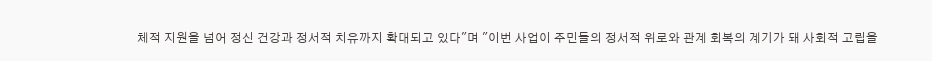체적 지원을 넘어 정신 건강과 정서적 치유까지 확대되고 있다"며 "이번 사업이 주민들의 정서적 위로와 관계 회복의 계기가 돼 사회적 고립을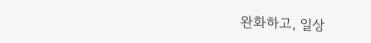완화하고, 일상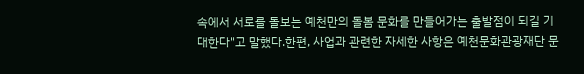속에서 서로를 돌보는 예천만의 돌봄 문화를 만들어가는 출발점이 되길 기대한다"고 말했다.한편, 사업과 관련한 자세한 사항은 예천문화관광재단 문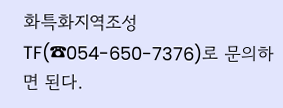화특화지역조성TF(☎054-650-7376)로 문의하면 된다.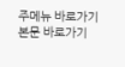주메뉴 바로가기 본문 바로가기